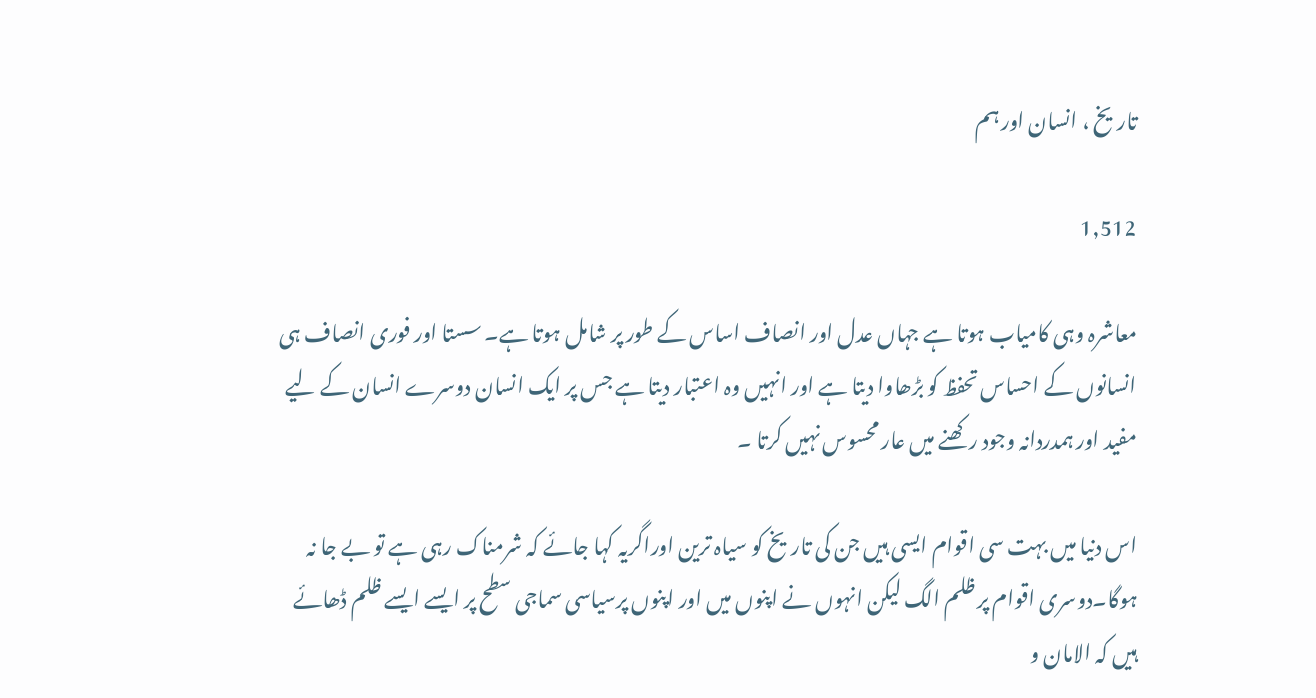تاریخ ، انسان اور ہم

1,512

معاشرہ وہی کامیاب ہوتا ہے جہاں عدل اور انصاف اساس کے طور پر شامل ہوتا ہے۔ سستا اور فوری انصاف ہی انسانوں کے احساس تحفظ کو بڑھاوا دیتا ہے اور انہیں وہ اعتبار دیتا ہے جس پر ایک انسان دوسرے انسان کے لیے مفید اور ہمدردانہ وجود رکھنے میں عار محسوس نہیں کرتا ۔

اس دنیا میں بہت سی اقوام ایسی ہیں جن کی تاریخ کو سیاہ ترین اوراگریہ کہا جائے کہ شرمناک رہی ہے تو بے جا نہ ہوگا۔دوسری اقوام پر ظلم الگ لیکن انہوں نے اپنوں میں اور اپنوں پرسیاسی سماجی سطح پر ایسے ایسے ظلم ڈھائے ہیں کہ الامان و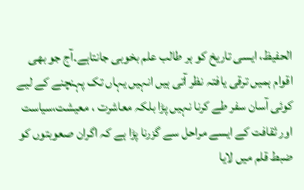الحفیظ، ایسی تاریخ کو ہر طالب علم بخوبی جانتاہے۔آج جو بھی اقوام ہمیں ترقی یافتہ نظر آتی ہیں انہیں یہاں تک پہنچنے کے لیے کوئی آسان سفر طے کرنا نہیں پڑا بلکہ معاشرت ، معیشت،سیاست اور ثقافت کے ایسے مراحل سے گزرنا پڑا ہے کہ اگران صعوبتوں کو ضبط قلم میں لایا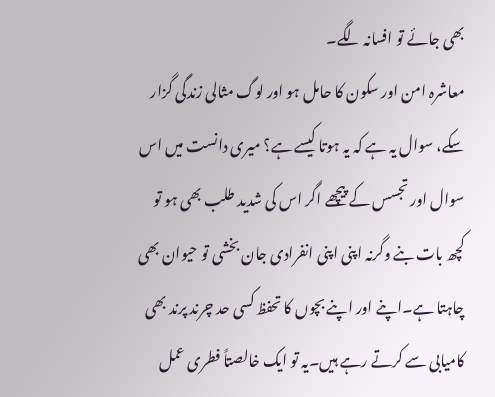بھی جائے تو افسانہ لگے۔
معاشرہ امن اور سکون کا حامل ہو اور لوگ مثالی زندگی گزار سکے، سوال یہ ہے کہ یہ ہوتا کیسے ہے؟ میری دانست میں اس سوال اور تجسس کے پیچھے اگر اس کی شدید طلب بھی ہو تو کچھ بات بنے وگرنہ اپنی اپنی انفرادی جان بخشی تو حیوان بھی چاہتا ہے۔اپنے اور اپنے بچوں کا تحفظ کسی حد چرند پرند بھی کامیابی سے کرتے رہے ہیں۔یہ تو ایک خالصتاً فطری عمل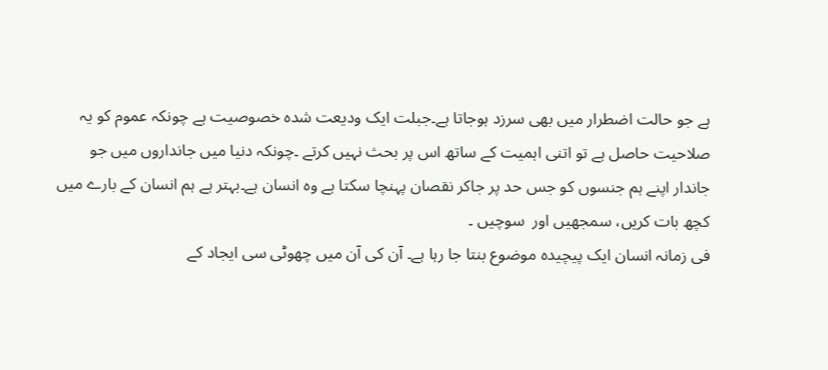ہے جو حالت اضطرار میں بھی سرزد ہوجاتا ہے۔جبلت ایک ودیعت شدہ خصوصیت ہے چونکہ عموم کو یہ صلاحیت حاصل ہے تو اتنی اہمیت کے ساتھ اس پر بحث نہیں کرتے ۔چونکہ دنیا میں جانداروں میں جو جاندار اپنے ہم جنسوں کو جس حد پر جاکر نقصان پہنچا سکتا ہے وہ انسان ہے۔بہتر ہے ہم انسان کے بارے میں کچھ بات کریں، سمجھیں اور  سوچیں ۔
فی زمانہ انسان ایک پیچیدہ موضوع بنتا جا رہا ہے۔ آن کی آن میں چھوٹی سی ایجاد کے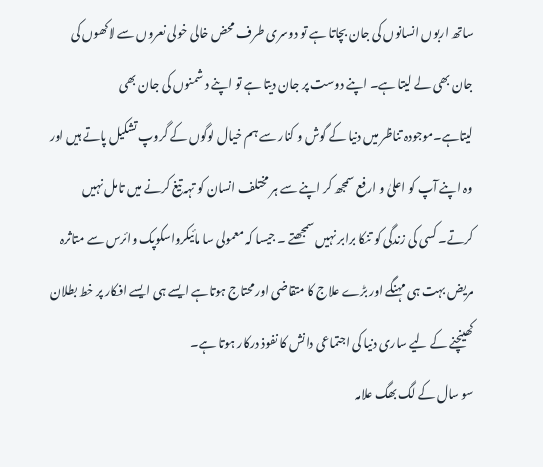ساتھ اربوں انسانوں کی جان بچاتا ہے تو دوسری طرف محض خالی خولی نعروں سے لاکھوں کی جان بھی لے لیتا ہے۔ اپنے دوست پر جان دیتا ہے تو اپنے د شمنوں کی جان بھی لیتاہے۔موجودہ تناظر میں دنیا کے گوش و کنار سے ہم خیال لوگوں کے گروپ تشکیل پاتے ہیں اور وہ اپنے آپ کو اعلیٰ و ارفع سمجھ کر اپنے سے ہر مختلف انسان کو تہہ تیغ کرنے میں تامل نہیں کرتے۔ کسی کی زندگی کو تنکا برابر نہیں سمجھتے ۔ جیسا کہ معمولی سا مائیکرواسکوپک وائرس سے متاثرہ مریض بہت ہی مہنگے اور بڑے علاج کا متقاضی اور محتاج ہوتاہے ایسے ہی ایسے افکار پر خط بطلان کھینچنے کے لیے ساری دنیا کی اجتماعی دانش کا نفوذ درکار ہوتا ہے۔
سو سال کے لگ بھگ علامہ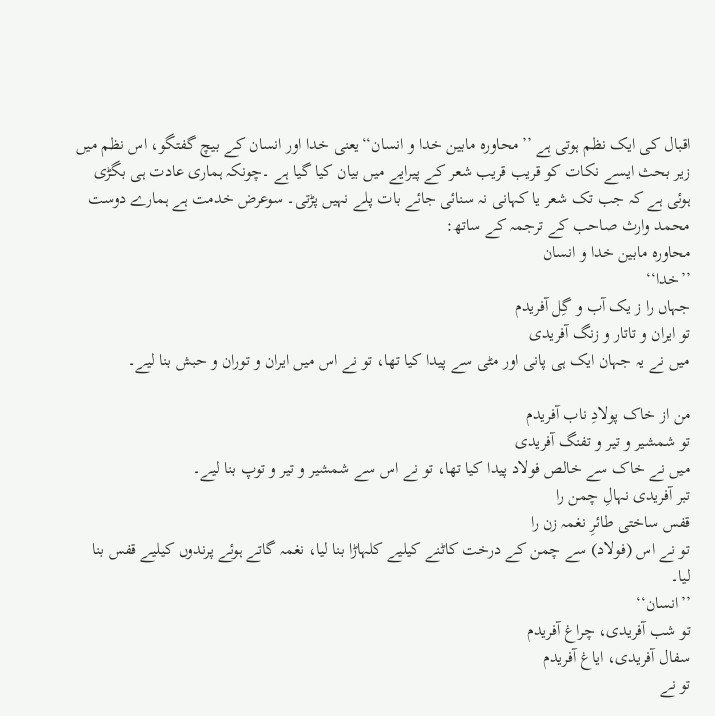اقبال کی ایک نظم ہوتی ہے ’’محاورہ مابین خدا و انسان‘‘یعنی خدا اور انسان کے بیچ گفتگو، اس نظم میں زیر بحث ایسے نکات کو قریب قریب شعر کے پیرایے میں بیان کیا گیا ہے ۔چونکہ ہماری عادت ہی بگڑی ہوئی ہے کہ جب تک شعر یا کہانی نہ سنائی جائے بات پلے نہیں پڑتی۔ سوعرض خدمت ہے ہمارے دوست محمد وارث صاحب کے ترجمہ کے ساتھ:
محاورہ مابین خدا و انسان
’’خدا‘‘
جہاں را ز یک آب و گِل آفریدم
تو ایران و تاتار و زنگ آفریدی
میں نے یہ جہان ایک ہی پانی اور مٹی سے پیدا کیا تھا، تو نے اس میں ایران و توران و حبش بنا لیے۔

من از خاک پولادِ ناب آفریدم
تو شمشیر و تیر و تفنگ آفریدی
میں نے خاک سے خالص فولاد پیدا کیا تھا، تو نے اس سے شمشیر و تیر و توپ بنا لیے۔
تبر آفریدی نہالِ چمن را
قفس ساختی طائرِ نغمہ زن را
تو نے اس (فولاد) سے چمن کے درخت کاٹنے کیلیے کلہاڑا بنا لیا، نغمہ گاتے ہوئے پرندوں کیلیے قفس بنا لیا۔
’’انسان‘‘
تو شب آفریدی، چراغ آفریدم
سفال آفریدی، ایاغ آفریدم
تو نے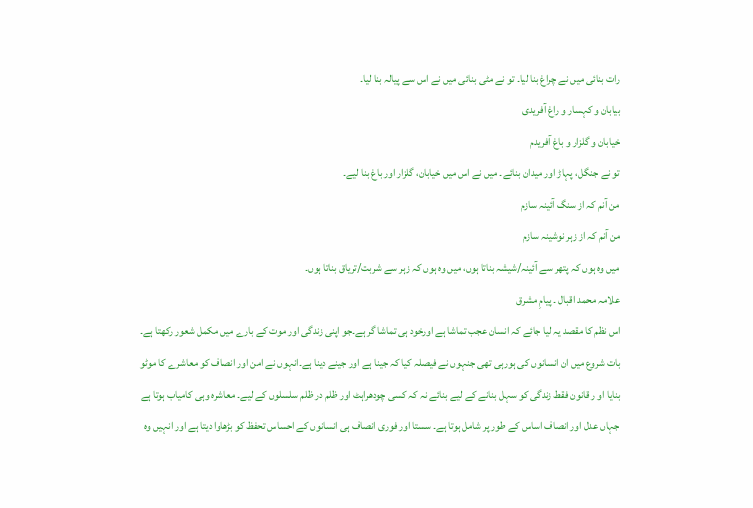رات بنائی میں نے چراغ بنا لیا۔ تو نے مٹی بنائی میں نے اس سے پیالہ بنا لیا۔
بیابان و کہسار و راغ آفریدی
خیابان و گلزار و باغ آفریدم
تو نے جنگل، پہاڑ اور میدان بنائے۔ میں نے اس میں خیابان، گلزار اور باغ بنا لیے۔
من آنم کہ از سنگ آئینہ سازم
من آنم کہ از زہر نوشینہ سازم
میں وہ ہوں کہ پتھر سے آئینہ/شیشہ بناتا ہوں، میں وہ ہوں کہ زہر سے شربت/تریاق بناتا ہوں۔
علامہ محمد اقبال ۔ پیامِ مشرق
اس نظم کا مقصد یہ لیا جائے کہ انسان عجب تماشا ہے اورخود ہی تماشا گر ہے۔جو اپنی زندگی اور موت کے بارے میں مکمل شعور رکھتا ہے۔ بات شروع میں ان انسانوں کی ہورہی تھی جنہوں نے فیصلہ کیا کہ جینا ہے اور جینے دینا ہے۔انہوں نے امن اور انصاف کو معاشرے کا موٹو بنایا او ر قانون فقط زندگی کو سہل بنانے کے لیے بنائے نہ کہ کسی چودھراہٹ اور ظلم در ظلم سلسلوں کے لیے۔ معاشرہ وہی کامیاب ہوتا ہے جہاں عدل اور انصاف اساس کے طور پر شامل ہوتا ہے۔ سستا اور فوری انصاف ہی انسانوں کے احساس تحفظ کو بڑھاوا دیتا ہے اور انہیں وہ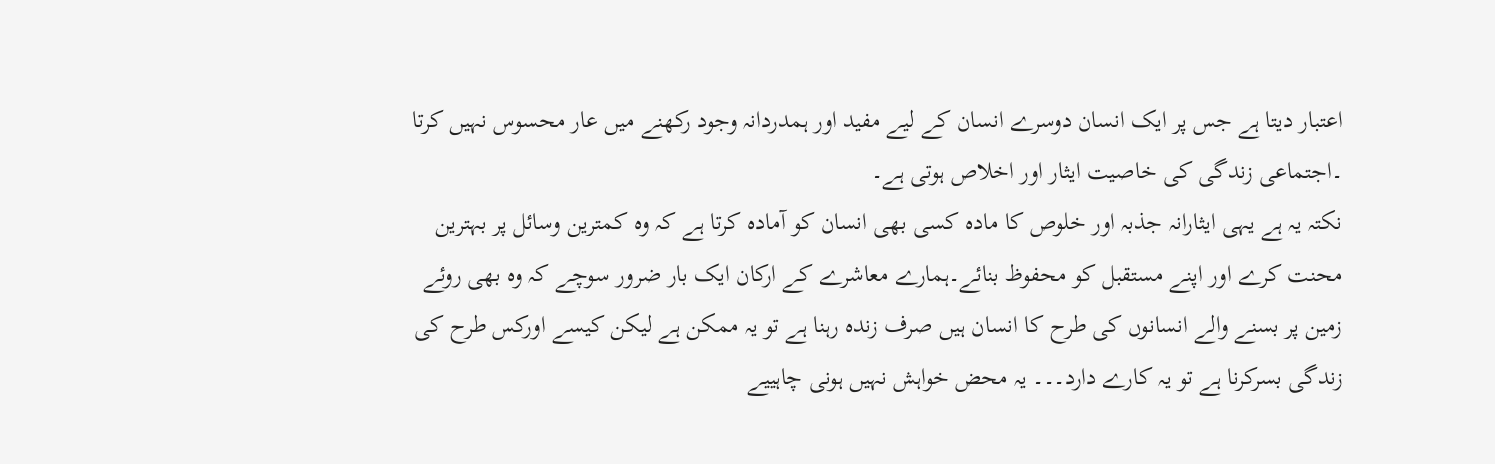اعتبار دیتا ہے جس پر ایک انسان دوسرے انسان کے لیے مفید اور ہمدردانہ وجود رکھنے میں عار محسوس نہیں کرتا ۔اجتماعی زندگی کی خاصیت ایثار اور اخلاص ہوتی ہے۔
نکتہ یہ ہے یہی ایثارانہ جذبہ اور خلوص کا مادہ کسی بھی انسان کو آمادہ کرتا ہے کہ وہ کمترین وسائل پر بہترین محنت کرے اور اپنے مستقبل کو محفوظ بنائے۔ہمارے معاشرے کے ارکان ایک بار ضرور سوچے کہ وہ بھی روئے زمین پر بسنے والے انسانوں کی طرح کا انسان ہیں صرف زندہ رہنا ہے تو یہ ممکن ہے لیکن کیسے اورکس طرح کی زندگی بسرکرنا ہے تو یہ کارے دارد۔۔۔ یہ محض خواہش نہیں ہونی چاہییے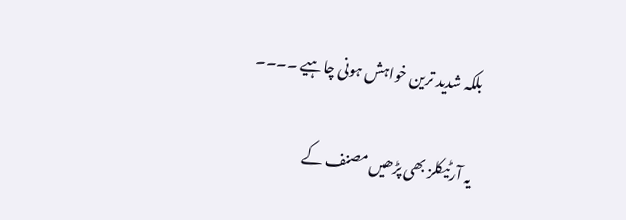بلکہ شدید ترین خواہش ہونی چاہیے ۔۔۔۔

یہ آرٹیکلز بھی پڑھیں مصنف کے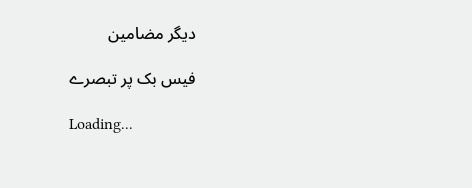دیگر مضامین

فیس بک پر تبصرے

Loading...